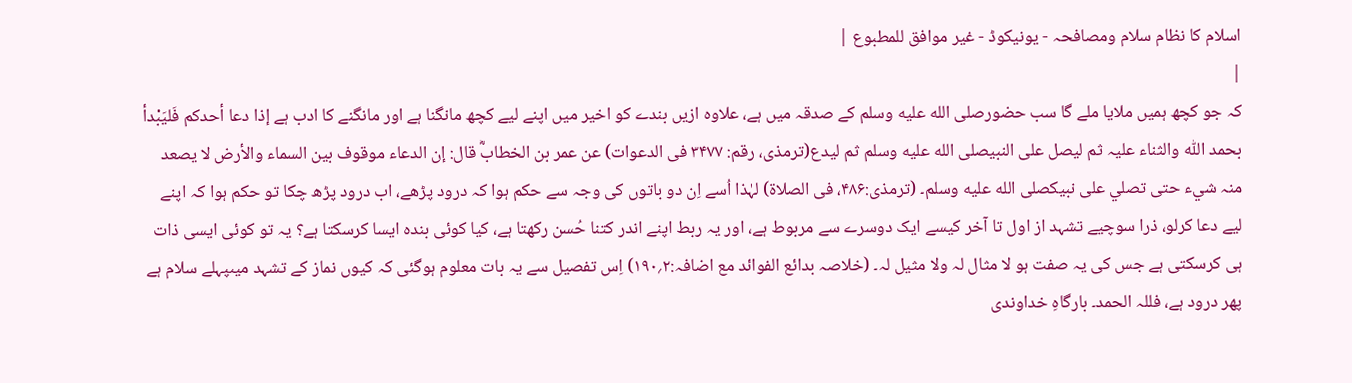اسلام کا نظام سلام ومصافحہ - یونیکوڈ - غیر موافق للمطبوع |
|
کہ جو کچھ ہمیں ملایا ملے گا سب حضورصلى الله عليه وسلم کے صدقہ میں ہے، علاوہ ازیں بندے کو اخیر میں اپنے لیے کچھ مانگنا ہے اور مانگنے کا ادب ہے إذا دعا أحدکم فَلیَبْدأ بحمد اللّٰہ والثناء علیہ ثم لیصل علی النبيصلى الله عليه وسلم ثم لیدع(ترمذی، رقم: ۳۴۷۷ فی الدعوات) عن عمر بن الخطابؓ قال: إن الدعاء موقوف بین السماء والأرض لا یصعد منہ شيء حتی تصلي علی نبیکصلى الله عليه وسلم۔ (ترمذی:۴۸۶، فی الصلاۃ) لہٰذا اُسے اِن دو باتوں کی وجہ سے حکم ہوا کہ درود پڑھے، اب درود پڑھ چکا تو حکم ہوا کہ اپنے لیے دعا کرلو، ذرا سوچیے تشہد از اول تا آخر کیسے ایک دوسرے سے مربوط ہے، اور یہ ربط اپنے اندر کتنا حُسن رکھتا ہے، کیا کوئی بندہ ایسا کرسکتا ہے؟ یہ تو کوئی ایسی ذات ہی کرسکتی ہے جس کی یہ صفت ہو لا مثال لہ ولا مثیل لہ۔ (خلاصہ بدائع الفوائد مع اضافہ:۲؍۱۹۰) اِس تفصیل سے یہ بات معلوم ہوگئی کہ کیوں نماز کے تشہد میںپہلے سلام ہے پھر درود ہے، فللہ الحمد۔ بارگاہِ خداوندی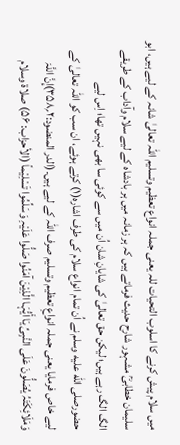میں سلام پیش کرنے کا اسلوب التحیات للہ یعنی جملہ انواع تعظیم وتسلیم اللہ تعالیٰ شانہ کے لیے ہیں، ابو سلیمان خطابیؒ مشہور شارح حدیث فرماتے ہیں کہ ہر زمانہ میں ہر بادشاہ کے لیے سلام وآداب کے طریقے الگ الگ رہے ہیں؛ لیکن حق تعالیٰ کی شایانِ شان اُن میں سے کوئی سا بھی نہیں تھا؛ اِس لیے حضورصلى الله عليه وسلم نے اُن تمام انواع سلام کی طرف اشارہ(۱) کرتے ہوئے، ان سب کو اللہ تعالیٰ کے لیے خاص فرمایا یعنی جملہ انواعِ تعظیم وتسلیم صرف اللہ کے لیے ہیں۔(الدر المنضود:۲؍۳۵۸)إِنَّ اللَّہَ وَمَلَائِکَتَہُ یُصَلُّونَ عَلَی النَّبِیِّ یَا أَیُّہَا الَّذِیْنَ آمَنُوا صَلُّوا عَلَیْہِ وَسَلِّمُوا تَسْلِیْماً (الأحزاب: ۵۶) صلاۃ وسلام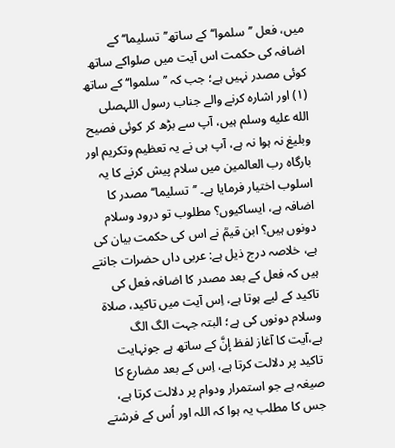میں، فعل ’’سلموا‘‘کے ساتھ’’تسلیما‘‘ کے اضافہ کی حکمت اس آیت میں صلواکے ساتھ کوئی مصدر نہیں ہے؛ جب کہ ’’سلموا‘‘ کے ساتھ (۱) اور اشارہ کرنے والے جناب رسول اللہصلى الله عليه وسلم ہیں، آپ سے بڑھ کر کوئی فصیح وبلیغ نہ ہوا نہ ہے، آپ ہی نے یہ تعظیم وتکریم اور بارگاہ رب العالمین میں سلام پیش کرنے کا یہ اسلوب اختیار فرمایا ہے۔ ’’تسلیما‘‘ مصدر کا اضافہ ہے، ایساکیوں؟ مطلوب تو درود وسلام دونوں ہیں؟ ابن قیمؒ نے اس کی حکمت بیان کی ہے، خلاصہ درج ذیل ہے: عربی داں حضرات جانتے ہیں کہ فعل کے بعد مصدر کا اضافہ فعل کی تاکید کے لیے ہوتا ہے، اِس آیت میں تاکید، صلاۃ وسلام دونوں کی ہے؛ البتہ جہت الگ الگ ہے،آیت کا آغاز لفظ إنَّ کے ساتھ ہے جونہایت تاکید پر دلالت کرتا ہے، اِس کے بعد مضارع کا صیغہ ہے جو استمرار ودوام پر دلالت کرتا ہے، جس کا مطلب یہ ہوا کہ اللہ اور اُس کے فرشتے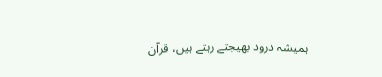ہمیشہ درود بھیجتے رہتے ہیں، قرآن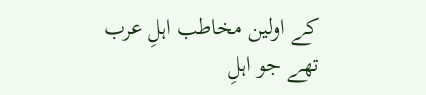کے اولین مخاطب اہلِ عرب تھے جو اہلِ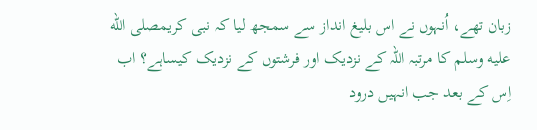زبان تھے، اُنہوں نے اس بلیغ انداز سے سمجھ لیا کہ نبی کریمصلى الله عليه وسلم کا مرتبہ اللہ کے نزدیک اور فرشتوں کے نزدیک کیساہے؟ اب اِس کے بعد جب انہیں درود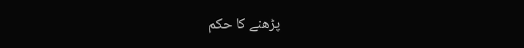پڑھنے کا حکم